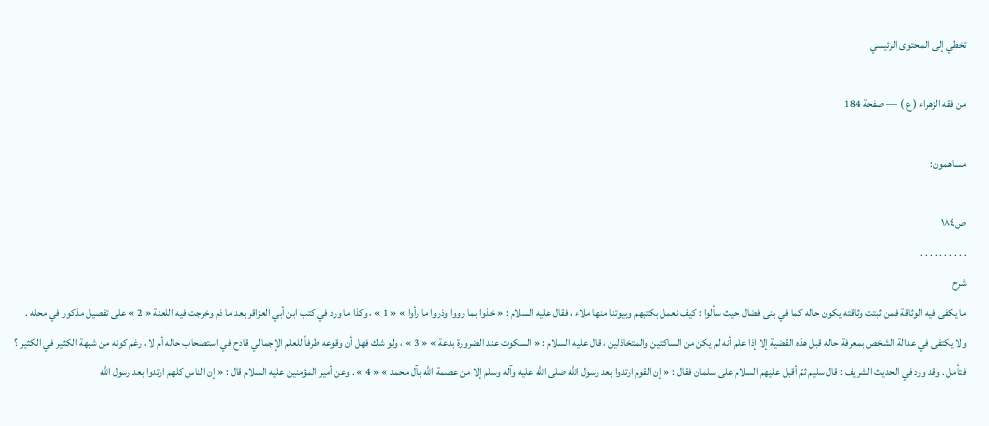تخطي إلى المحتوى الرئيسي

من فقه الزهراء ( ع ) — صفحة 184

مساهمون:

ص١٨٤
. . . . . . . . . .
شرح
ما يكفى فيه الوثاقة فمن ثبتت وثاقته يكون حاله كما في بنى فضال حيث سألوا : كيف نعمل بكتبهم وبيوتنا منها ملاء ، فقال عليه السلام : « خذوا بما رووا وذروا ما رأوا » « 1 » ، وكذا ما ورد في كتب ابن أبي العزاقر بعد ما ذم وخرجت فيه اللعنة « 2 » على تفصيل مذكور في محله . ولا يكتفى في عدالة الشخص بمعرفة حاله قبل هذه القضية إلا إذا علم أنه لم يكن من الساكتين والمتخاذلين ، قال عليه السلام : « السكوت عند الضرورة بدعة » « 3 » ، ولو شك فهل أن وقوعه طرفاً للعلم الإجمالي قادح في استصحاب حاله أم لا ، رغم كونه من شبهة الكثير في الكثير ؟ فتأمل . وقد ورد في الحديث الشريف : قال سليم ثمّ أقبل عليهم السلام على سلمان فقال : « إن القوم ارتدوا بعد رسول الله صلى الله عليه وآله وسلم إلا من عصمة الله بآل محمد » « 4 » . وعن أمير المؤمنين عليه السلام قال : « إن الناس كلهم ارتدوا بعد رسول الله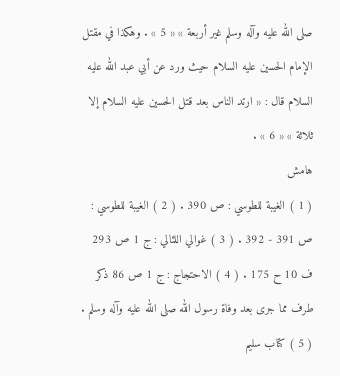صلى الله عليه وآله وسلم غير أربعة » « 5 » . وهكذا في مقتل الإمام الحسين عليه السلام حيث ورد عن أبي عبد الله عليه السلام قال : « ارتد الناس بعد قتل الحسين عليه السلام إلا ثلاثة » « 6 » .
هامش
( 1 ) الغيبة للطوسي : ص 390 . ( 2 ) الغيبة للطوسي : ص 391 - 392 . ( 3 ) غوالي اللئالي : ج 1 ص 293 ف 10 ح 175 . ( 4 ) الاحتجاج : ج 1 ص 86 ذكر طرف مما جرى بعد وفاة رسول الله صلى الله عليه وآله وسلم . ( 5 ) كتاب سليم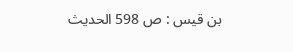بن قيس : ص 598 الحديث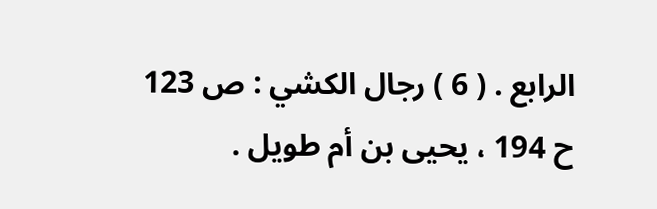الرابع . ( 6 ) رجال الكشي : ص 123 ح 194 ، يحيى بن أم طويل .